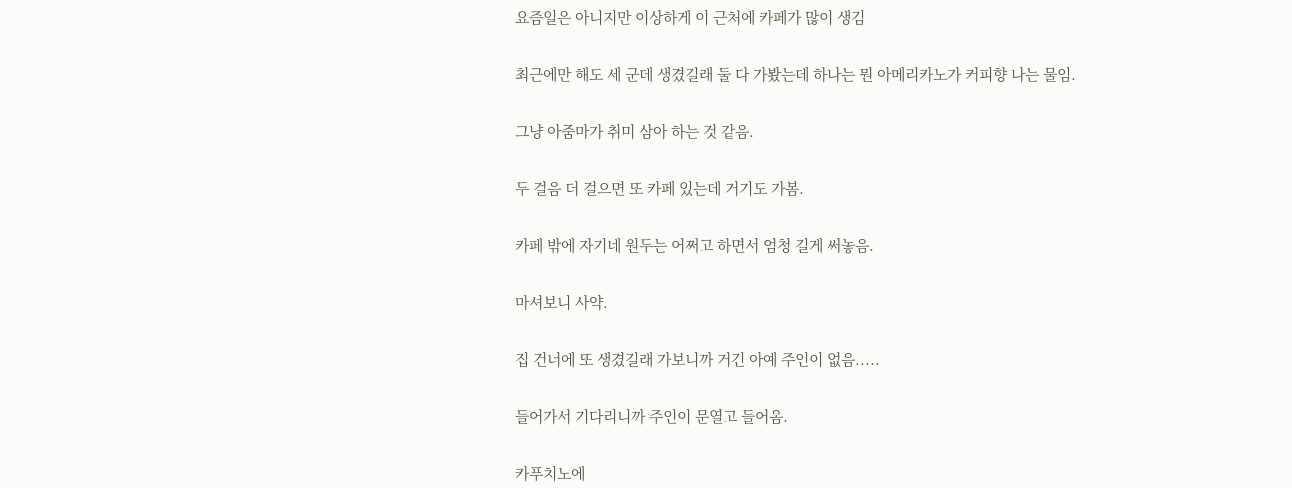요즘일은 아니지만 이상하게 이 근처에 카페가 많이 생김


최근에만 해도 세 군데 생겼길래 둘 다 가봤는데 하나는 뭔 아메리카노가 커피향 나는 물임.


그냥 아줌마가 취미 삼아 하는 것 같음.


두 걸음 더 걸으면 또 카페 있는데 거기도 가봄.


카페 밖에 자기네 원두는 어쩌고 하면서 엄청 길게 써놓음.


마셔보니 사약.


집 건너에 또 생겼길래 가보니까 거긴 아예 주인이 없음.....


들어가서 기다리니까 주인이 문열고 들어옴.


카푸치노에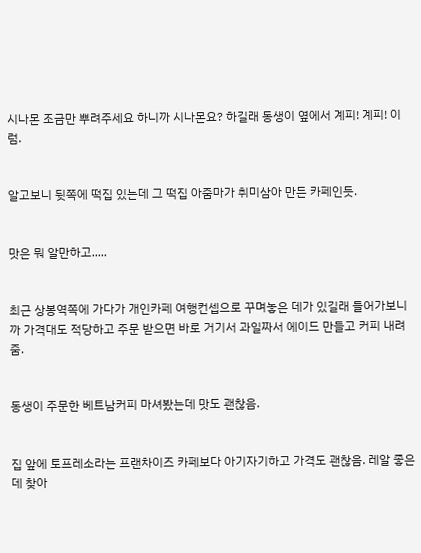시나몬 조금만 뿌려주세요 하니까 시나몬요? 하길래 동생이 옆에서 계피! 계피! 이럼.


알고보니 뒷쪽에 떡집 있는데 그 떡집 아줌마가 취미삼아 만든 카페인듯.


맛은 뭐 알만하고.....


최근 상봉역쪽에 가다가 개인카페 여행컨셉으로 꾸며놓은 데가 있길래 들어가보니까 가격대도 적당하고 주문 받으면 바로 거기서 과일짜서 에이드 만들고 커피 내려줌.


동생이 주문한 베트남커피 마셔봤는데 맛도 괜찮음.


집 앞에 토프레소라는 프랜차이즈 카페보다 아기자기하고 가격도 괜찮음. 레알 좋은데 찾아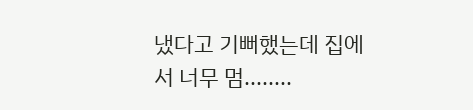냈다고 기뻐했는데 집에서 너무 멈........